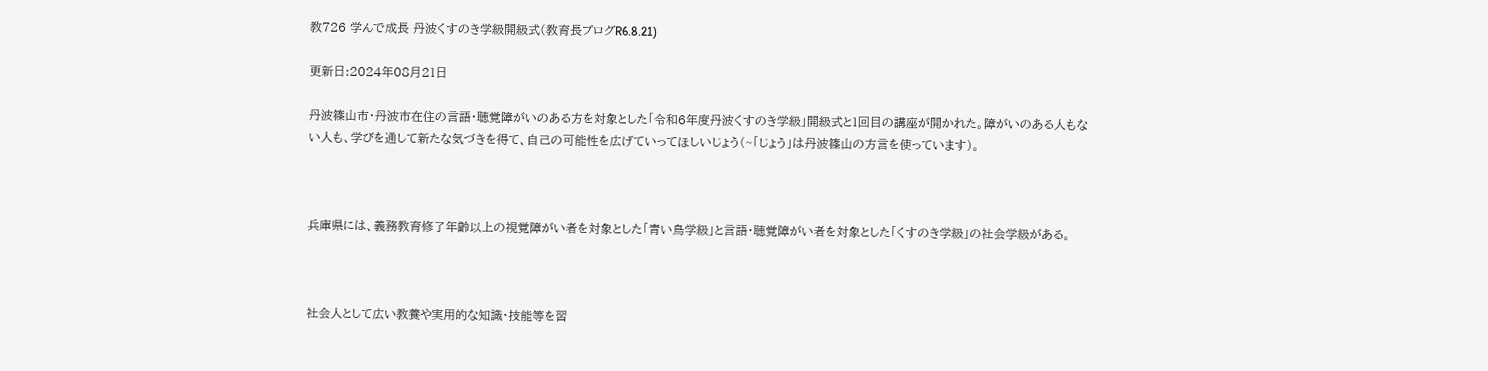教726 学んで成長 丹波くすのき学級開級式(教育長ブログR6.8.21)

更新日:2024年08月21日

丹波篠山市・丹波市在住の言語・聴覚障がいのある方を対象とした「令和6年度丹波くすのき学級」開級式と1回目の講座が開かれた。障がいのある人もない人も、学びを通して新たな気づきを得て、自己の可能性を広げていってほしいじょう(~「じょう」は丹波篠山の方言を使っています)。



兵庫県には、義務教育修了年齢以上の視覚障がい者を対象とした「青い鳥学級」と言語・聴覚障がい者を対象とした「くすのき学級」の社会学級がある。



社会人として広い教養や実用的な知識・技能等を習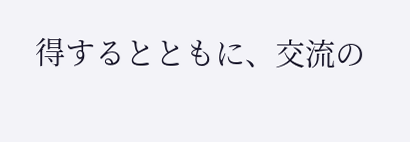得するとともに、交流の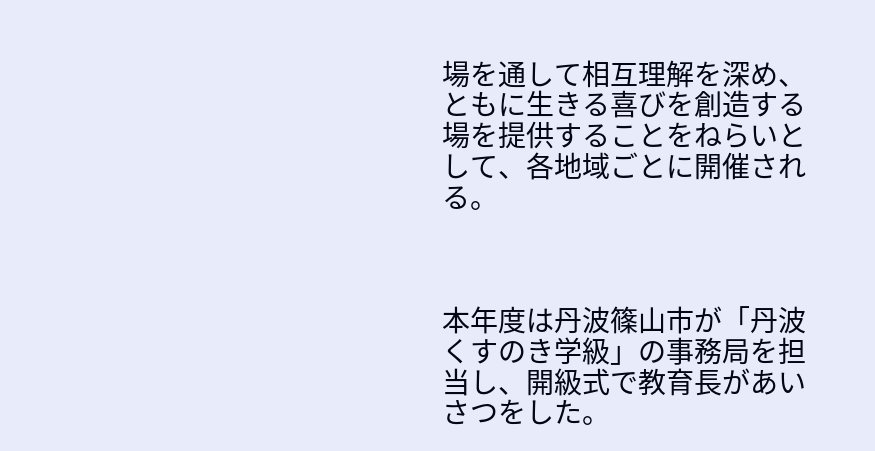場を通して相互理解を深め、ともに生きる喜びを創造する場を提供することをねらいとして、各地域ごとに開催される。



本年度は丹波篠山市が「丹波くすのき学級」の事務局を担当し、開級式で教育長があいさつをした。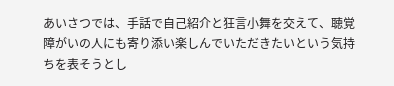あいさつでは、手話で自己紹介と狂言小舞を交えて、聴覚障がいの人にも寄り添い楽しんでいただきたいという気持ちを表そうとし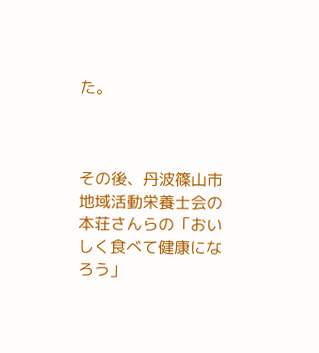た。



その後、丹波篠山市地域活動栄養士会の本荘さんらの「おいしく食べて健康になろう」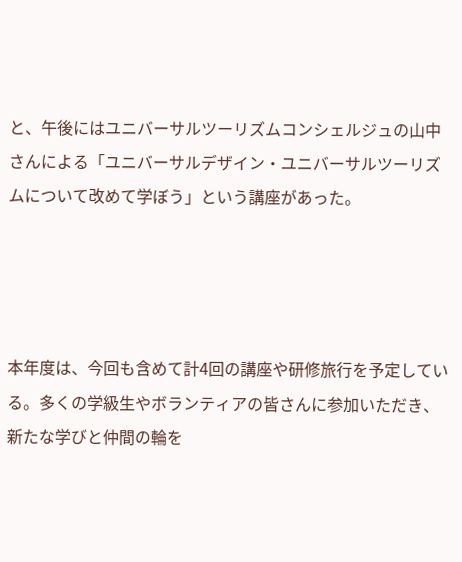と、午後にはユニバーサルツーリズムコンシェルジュの山中さんによる「ユニバーサルデザイン・ユニバーサルツーリズムについて改めて学ぼう」という講座があった。




本年度は、今回も含めて計4回の講座や研修旅行を予定している。多くの学級生やボランティアの皆さんに参加いただき、新たな学びと仲間の輪を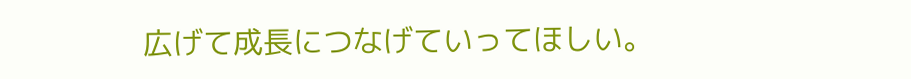広げて成長につなげていってほしい。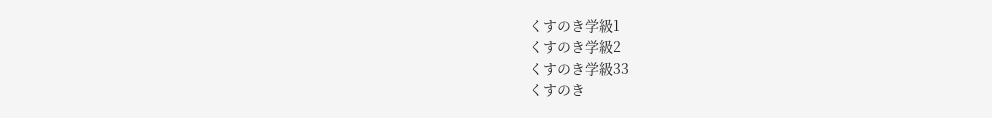くすのき学級1
くすのき学級2
くすのき学級33
くすのき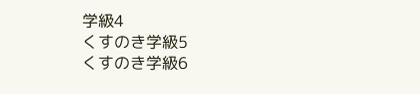学級4
くすのき学級5
くすのき学級6